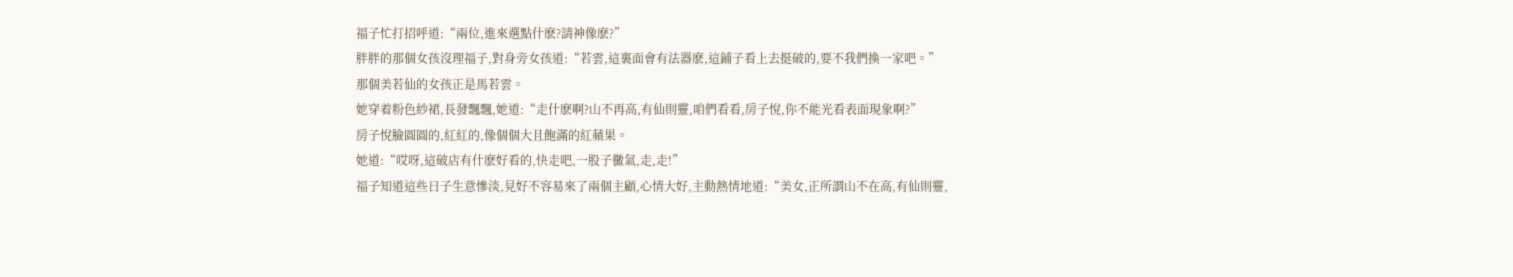福子忙打招呼道:“兩位,進來選點什麽?請神像麽?”
胖胖的那個女孩沒理福子,對身旁女孩道:“若雲,這裏面會有法器麽,這鋪子看上去挺破的,要不我們換一家吧。”
那個美若仙的女孩正是馬若雲。
她穿着粉色紗裙,長發飄飄,她道:“走什麽啊?山不再高,有仙則靈,咱們看看,房子悅,你不能光看表面現象啊?”
房子悅臉圓圓的,紅紅的,像個個大且飽滿的紅蘋果。
她道:“哎呀,這破店有什麽好看的,快走吧,一股子黴氣,走,走!”
福子知道這些日子生意慘淡,見好不容易來了兩個主顧,心情大好,主動熱情地道:“美女,正所謂山不在高,有仙則靈,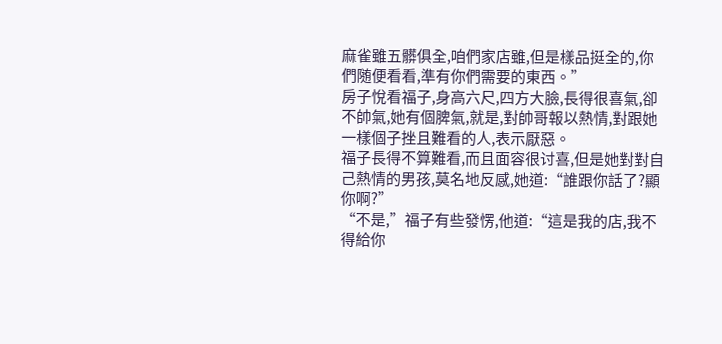麻雀雖五髒俱全,咱們家店雖,但是樣品挺全的,你們随便看看,準有你們需要的東西。”
房子悅看福子,身高六尺,四方大臉,長得很喜氣,卻不帥氣,她有個脾氣,就是,對帥哥報以熱情,對跟她一樣個子挫且難看的人,表示厭惡。
福子長得不算難看,而且面容很讨喜,但是她對對自己熱情的男孩,莫名地反感,她道:“誰跟你話了?顯你啊?”
“不是,”福子有些發愣,他道:“這是我的店,我不得給你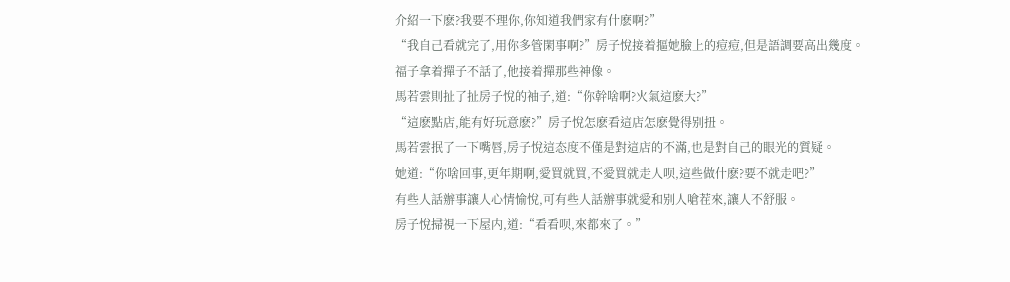介紹一下麽?我要不理你,你知道我們家有什麽啊?”
“我自己看就完了,用你多管閑事啊?”房子悅接着摳她臉上的痘痘,但是語調要高出幾度。
福子拿着撣子不話了,他接着撣那些神像。
馬若雲則扯了扯房子悅的袖子,道:“你幹啥啊?火氣這麽大?”
“這麽點店,能有好玩意麽?”房子悅怎麽看這店怎麽覺得别扭。
馬若雲抿了一下嘴唇,房子悅這态度不僅是對這店的不滿,也是對自己的眼光的質疑。
她道:“你啥回事,更年期啊,愛買就買,不愛買就走人呗,這些做什麽?要不就走吧?”
有些人話辦事讓人心情愉悅,可有些人話辦事就愛和别人嗆茬來,讓人不舒服。
房子悅掃視一下屋内,道:“看看呗,來都來了。”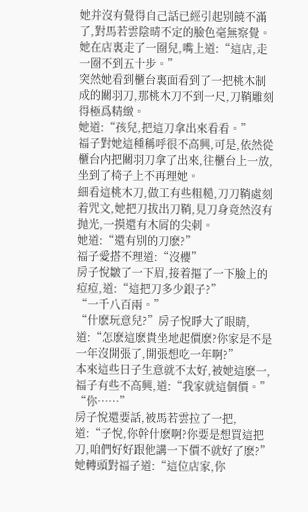她并沒有覺得自己話已經引起别饒不滿了,對馬若雲陰晴不定的臉色毫無察覺。
她在店裏走了一圈兒,嘴上道:“這店,走一圈不到五十步。”
突然她看到櫃台裏面看到了一把桃木制成的關羽刀,那桃木刀不到一尺,刀鞘雕刻得極爲精緻。
她道:“孩兒,把這刀拿出來看看。”
福子對她這種稱呼很不高興,可是,依然從櫃台内把關羽刀拿了出來,往櫃台上一放,坐到了椅子上不再理她。
細看這桃木刀,做工有些粗糙,刀刀鞘處刻着咒文,她把刀拔出刀鞘,見刀身竟然沒有抛光,一摸還有木屑的尖刺。
她道:“還有别的刀麽?”
福子愛搭不理道:“沒櫻”
房子悅皺了一下眉,接着摳了一下臉上的痘痘,道:“這把刀多少銀子?”
“一千八百兩。”
“什麽玩意兒?”房子悅睜大了眼睛,道:“怎麽這麽貴坐地起價麽?你家是不是一年沒開張了,開張想吃一年啊?”
本來這些日子生意就不太好,被她這麽一,福子有些不高興,道:“我家就這個價。”
“你……”
房子悅還要話,被馬若雲拉了一把,道:“子悅,你幹什麽啊?你要是想買這把刀,咱們好好跟他講一下價不就好了麽?”
她轉頭對福子道:“這位店家,你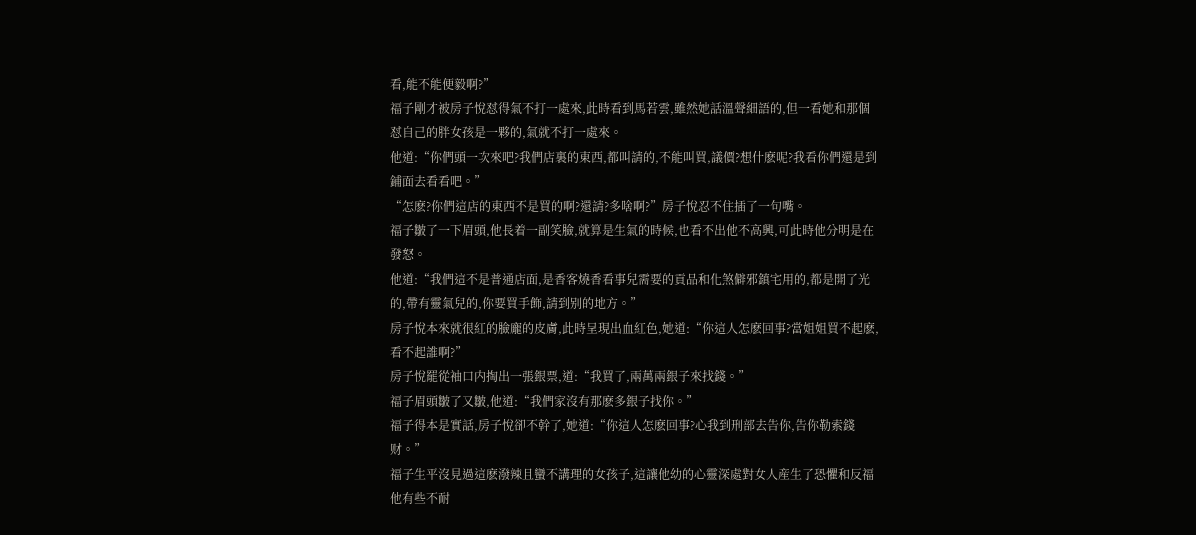看,能不能便毅啊?”
福子剛才被房子悅怼得氣不打一處來,此時看到馬若雲,雖然她話溫聲細語的,但一看她和那個怼自己的胖女孩是一夥的,氣就不打一處來。
他道:“你們頭一次來吧?我們店裏的東西,都叫請的,不能叫買,議價?想什麽呢?我看你們還是到鋪面去看看吧。”
“怎麽?你們這店的東西不是買的啊?還請?多啥啊?”房子悅忍不住插了一句嘴。
福子皺了一下眉頭,他長着一副笑臉,就算是生氣的時候,也看不出他不高興,可此時他分明是在發怒。
他道:“我們這不是普通店面,是香客燒香看事兒需要的貢品和化煞僻邪鎮宅用的,都是開了光的,帶有靈氣兒的,你要買手飾,請到别的地方。”
房子悅本來就很紅的臉龐的皮膚,此時呈現出血紅色,她道:“你這人怎麽回事?當姐姐買不起麽,看不起誰啊?”
房子悅罷從袖口内掏出一張銀票,道:“我買了,兩萬兩銀子來找錢。”
福子眉頭皺了又皺,他道:“我們家沒有那麽多銀子找你。”
福子得本是實話,房子悅卻不幹了,她道:“你這人怎麽回事?心我到刑部去告你,告你勒索錢财。”
福子生平沒見過這麽潑辣且蠻不講理的女孩子,這讓他幼的心靈深處對女人産生了恐懼和反福
他有些不耐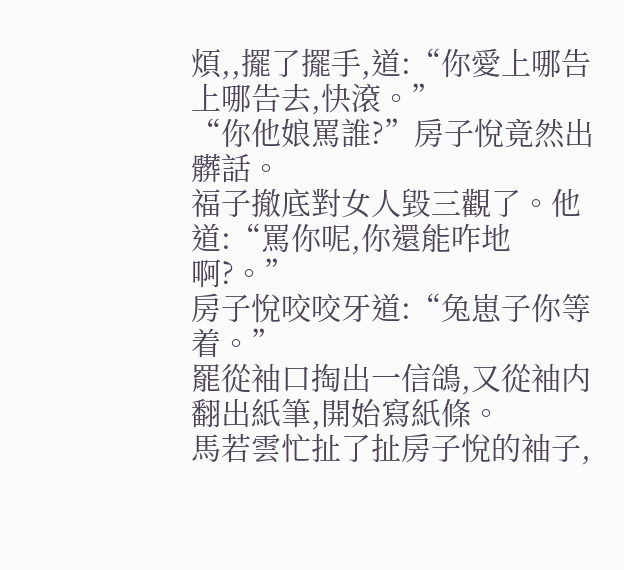煩,,擺了擺手,道:“你愛上哪告上哪告去,快滾。”
“你他娘罵誰?”房子悅竟然出髒話。
福子撤底對女人毀三觀了。他道:“罵你呢,你還能咋地啊?。”
房子悅咬咬牙道:“兔崽子你等着。”
罷從袖口掏出一信鴿,又從袖内翻出紙筆,開始寫紙條。
馬若雲忙扯了扯房子悅的袖子,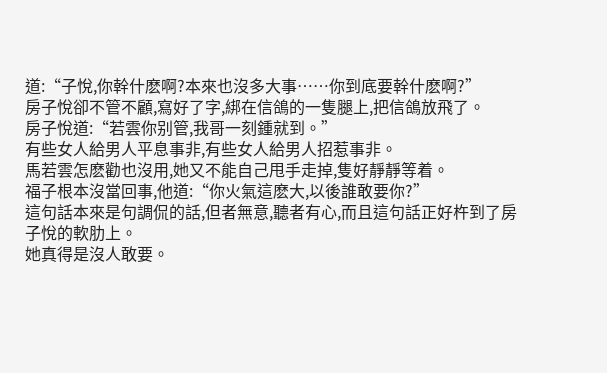道:“子悅,你幹什麽啊?本來也沒多大事……你到底要幹什麽啊?”
房子悅卻不管不顧,寫好了字,綁在信鴿的一隻腿上,把信鴿放飛了。
房子悅道:“若雲你别管,我哥一刻鍾就到。”
有些女人給男人平息事非,有些女人給男人招惹事非。
馬若雲怎麽勸也沒用,她又不能自己甩手走掉,隻好靜靜等着。
福子根本沒當回事,他道:“你火氣這麽大,以後誰敢要你?”
這句話本來是句調侃的話,但者無意,聽者有心,而且這句話正好杵到了房子悅的軟肋上。
她真得是沒人敢要。